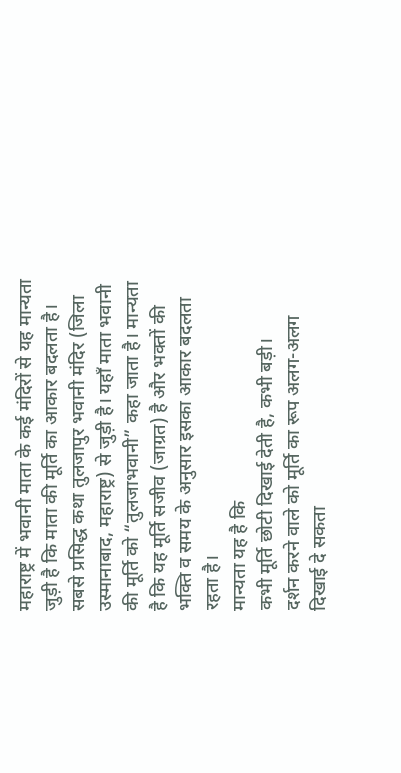महाराष्ट्र में भवानी माता के कई मंदिरों से यह मान्यता जुड़ी है कि माता की मूर्ति का आकार बदलता है। सबसे प्रसिद्ध कथा तुलजापुर भवानी मंदिर (जिला उस्मानाबाद, महाराष्ट्र) से जुड़ी है। यहाँ माता भवानी की मूर्ति को “तुलजाभवानी” कहा जाता है। मान्यता है कि यह मूर्ति सजीव (जाग्रत) है और भक्तों की भक्ति व समय के अनुसार इसका आकार बदलता रहता है।
मान्यता यह है कि
कभी मूर्ति छोटी दिखाई देती है, कभी बड़ी।
दर्शन करने वाले को मूर्ति का रूप अलग-अलग दिखाई दे सकता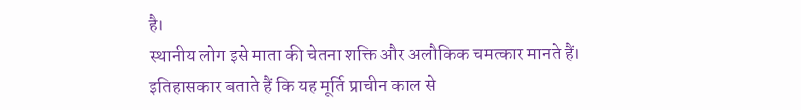है।
स्थानीय लोग इसे माता की चेतना शक्ति और अलौकिक चमत्कार मानते हैं।
इतिहासकार बताते हैं कि यह मूर्ति प्राचीन काल से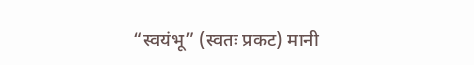“स्वयंभू” (स्वतः प्रकट) मानी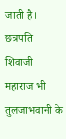जाती है।
छत्रपति शिवाजी महाराज भी तुलजाभवानी के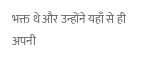भक्त थे और उन्होंने यहाँ से ही अपनी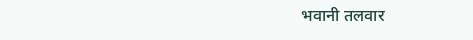भवानी तलवार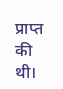प्राप्त की थी।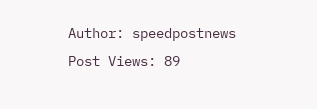Author: speedpostnews
Post Views: 89